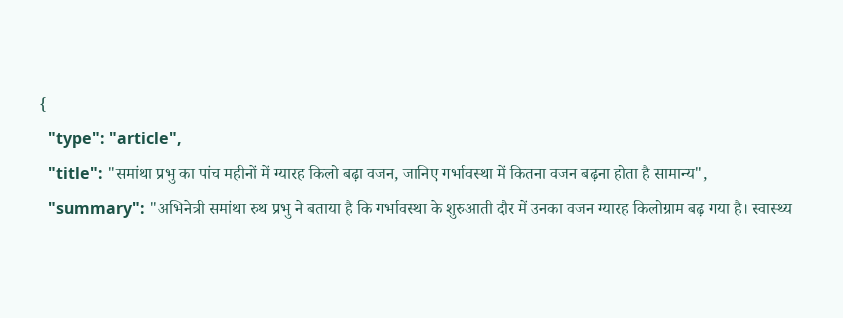{
  "type": "article",
  "title": "समांथा प्रभु का पांच महीनों में ग्यारह किलो बढ़ा वजन, जानिए गर्भावस्था में कितना वजन बढ़ना होता है सामान्य",
  "summary": "अभिनेत्री समांथा रुथ प्रभु ने बताया है कि गर्भावस्था के शुरुआती दौर में उनका वजन ग्यारह किलोग्राम बढ़ गया है। स्वास्थ्य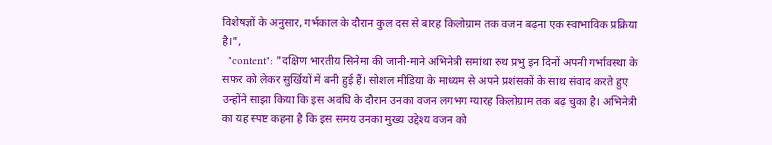विशेषज्ञों के अनुसार, गर्भकाल के दौरान कुल दस से बारह किलोग्राम तक वजन बढ़ना एक स्वाभाविक प्रक्रिया है।",
  "content": "दक्षिण भारतीय सिनेमा की जानी-माने अभिनेत्री समांथा रुथ प्रभु इन दिनों अपनी गर्भावस्था के सफर को लेकर सुर्खियों में बनी हुई हैं। सोशल मीडिया के माध्यम से अपने प्रशंसकों के साथ संवाद करते हुए उन्होंने साझा किया कि इस अवधि के दौरान उनका वजन लगभग ग्यारह किलोग्राम तक बढ़ चुका है। अभिनेत्री का यह स्पष्ट कहना है कि इस समय उनका मुख्य उद्देश्य वजन को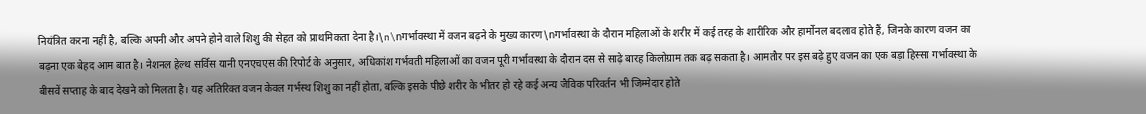नियंत्रित करना नहीं है, बल्कि अपनी और अपने होने वाले शिशु की सेहत को प्राथमिकता देना है।\n\nगर्भावस्था में वजन बढ़ने के मुख्य कारण\nगर्भावस्था के दौरान महिलाओं के शरीर में कई तरह के शारीरिक और हार्मोनल बदलाव होते हैं, जिनके कारण वजन का बढ़ना एक बेहद आम बात है। नेशनल हेल्थ सर्विस यानी एनएचएस की रिपोर्ट के अनुसार, अधिकांश गर्भवती महिलाओं का वजन पूरी गर्भावस्था के दौरान दस से साढ़े बारह किलोग्राम तक बढ़ सकता है। आमतौर पर इस बढ़े हुए वजन का एक बड़ा हिस्सा गर्भावस्था के बीसवें सप्ताह के बाद देखने को मिलता है। यह अतिरिक्त वजन केवल गर्भस्थ शिशु का नहीं होता, बल्कि इसके पीछे शरीर के भीतर हो रहे कई अन्य जैविक परिवर्तन भी जिम्मेदार होते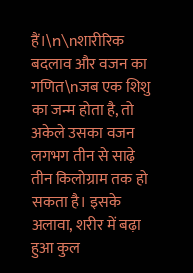हैं।\n\nशारीरिक बदलाव और वजन का गणित\nजब एक शिशु का जन्म होता है, तो अकेले उसका वजन लगभग तीन से साढ़े तीन किलोग्राम तक हो सकता है। इसके अलावा, शरीर में बढ़ा हुआ कुल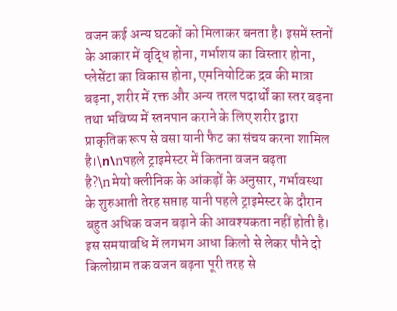वजन कई अन्य घटकों को मिलाकर बनता है। इसमें स्तनों के आकार में वृद्धि होना, गर्भाशय का विस्तार होना, प्लेसेंटा का विकास होना, एमनियोटिक द्रव की मात्रा बढ़ना, शरीर में रक्त और अन्य तरल पदार्थों का स्तर बढ़ना तथा भविष्य में स्तनपान कराने के लिए शरीर द्वारा प्राकृतिक रूप से वसा यानी फैट का संचय करना शामिल है।\n\nपहले ट्राइमेस्टर में कितना वजन बढ़ता है?\nमेयो क्लीनिक के आंकड़ों के अनुसार, गर्भावस्था के शुरुआती तेरह सप्ताह यानी पहले ट्राइमेस्टर के दौरान बहुत अधिक वजन बढ़ाने की आवश्यकता नहीं होती है। इस समयावधि में लगभग आधा किलो से लेकर पौने दो किलोग्राम तक वजन बढ़ना पूरी तरह से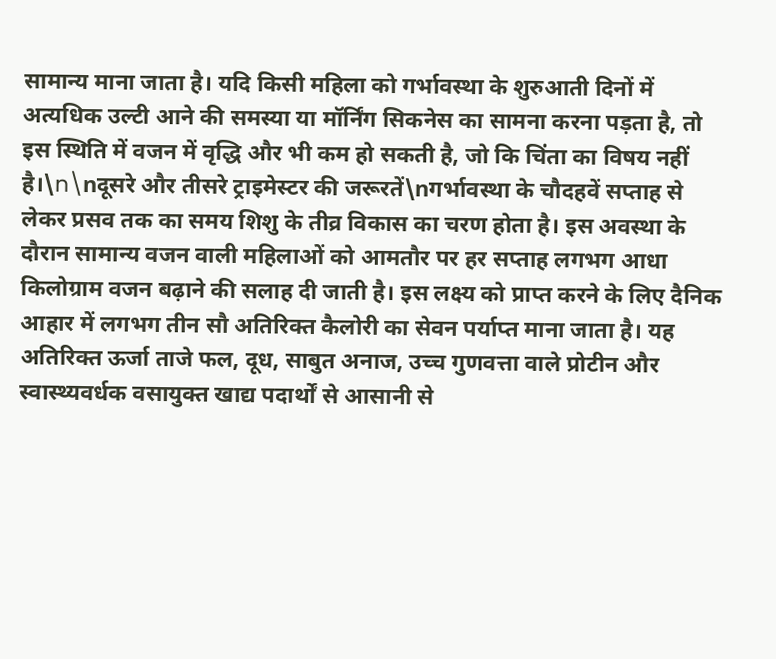सामान्य माना जाता है। यदि किसी महिला को गर्भावस्था के शुरुआती दिनों में अत्यधिक उल्टी आने की समस्या या मॉर्निंग सिकनेस का सामना करना पड़ता है, तो इस स्थिति में वजन में वृद्धि और भी कम हो सकती है, जो कि चिंता का विषय नहीं है।\n\nदूसरे और तीसरे ट्राइमेस्टर की जरूरतें\nगर्भावस्था के चौदहवें सप्ताह से लेकर प्रसव तक का समय शिशु के तीव्र विकास का चरण होता है। इस अवस्था के दौरान सामान्य वजन वाली महिलाओं को आमतौर पर हर सप्ताह लगभग आधा किलोग्राम वजन बढ़ाने की सलाह दी जाती है। इस लक्ष्य को प्राप्त करने के लिए दैनिक आहार में लगभग तीन सौ अतिरिक्त कैलोरी का सेवन पर्याप्त माना जाता है। यह अतिरिक्त ऊर्जा ताजे फल, दूध, साबुत अनाज, उच्च गुणवत्ता वाले प्रोटीन और स्वास्थ्यवर्धक वसायुक्त खाद्य पदार्थों से आसानी से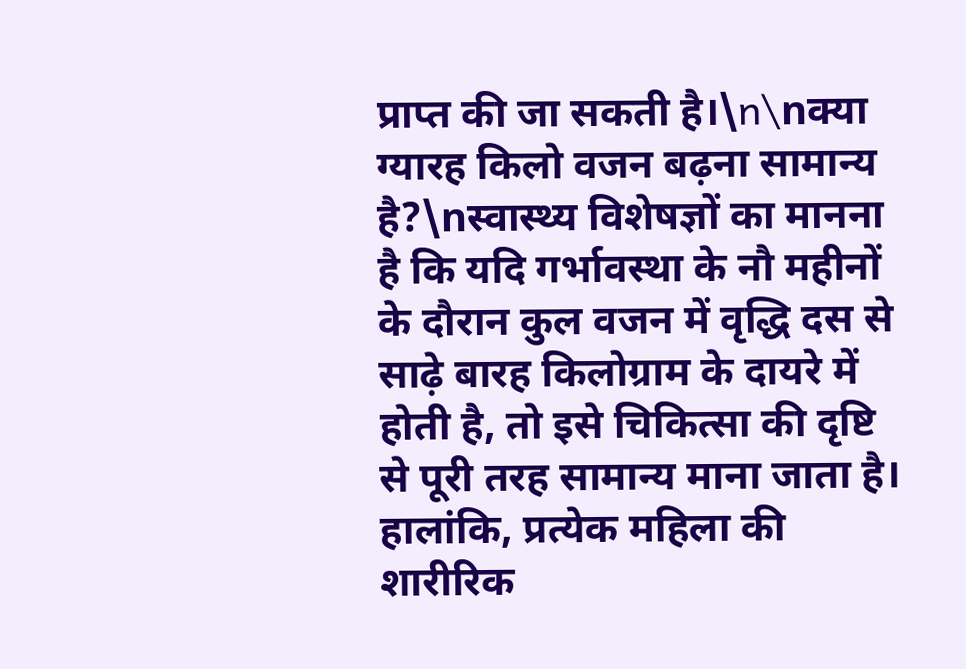प्राप्त की जा सकती है।\n\nक्या ग्यारह किलो वजन बढ़ना सामान्य है?\nस्वास्थ्य विशेषज्ञों का मानना है कि यदि गर्भावस्था के नौ महीनों के दौरान कुल वजन में वृद्धि दस से साढ़े बारह किलोग्राम के दायरे में होती है, तो इसे चिकित्सा की दृष्टि से पूरी तरह सामान्य माना जाता है। हालांकि, प्रत्येक महिला की शारीरिक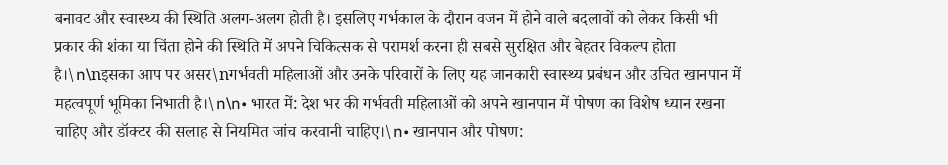बनावट और स्वास्थ्य की स्थिति अलग-अलग होती है। इसलिए गर्भकाल के दौरान वजन में होने वाले बदलावों को लेकर किसी भी प्रकार की शंका या चिंता होने की स्थिति में अपने चिकित्सक से परामर्श करना ही सबसे सुरक्षित और बेहतर विकल्प होता है।\n\nइसका आप पर असर\nगर्भवती महिलाओं और उनके परिवारों के लिए यह जानकारी स्वास्थ्य प्रबंधन और उचित खानपान में महत्वपूर्ण भूमिका निभाती है।\n\n• भारत में: देश भर की गर्भवती महिलाओं को अपने खानपान में पोषण का विशेष ध्यान रखना चाहिए और डॉक्टर की सलाह से नियमित जांच करवानी चाहिए।\n• खानपान और पोषण: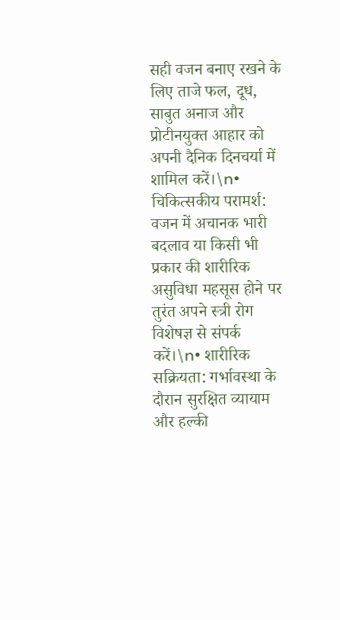सही वजन बनाए रखने के लिए ताजे फल, दूध, साबुत अनाज और प्रोटीनयुक्त आहार को अपनी दैनिक दिनचर्या में शामिल करें।\n• चिकित्सकीय परामर्श: वजन में अचानक भारी बदलाव या किसी भी प्रकार की शारीरिक असुविधा महसूस होने पर तुरंत अपने स्त्री रोग विशेषज्ञ से संपर्क करें।\n• शारीरिक सक्रियता: गर्भावस्था के दौरान सुरक्षित व्यायाम और हल्की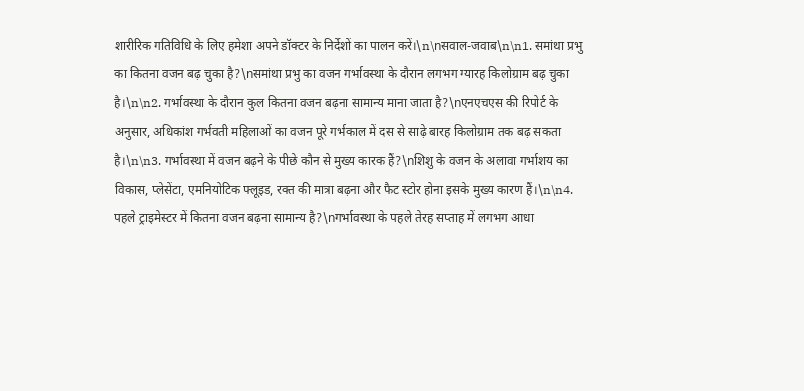शारीरिक गतिविधि के लिए हमेशा अपने डॉक्टर के निर्देशों का पालन करें।\n\nसवाल-जवाब\n\n1. समांथा प्रभु का कितना वजन बढ़ चुका है?\nसमांथा प्रभु का वजन गर्भावस्था के दौरान लगभग ग्यारह किलोग्राम बढ़ चुका है।\n\n2. गर्भावस्था के दौरान कुल कितना वजन बढ़ना सामान्य माना जाता है?\nएनएचएस की रिपोर्ट के अनुसार, अधिकांश गर्भवती महिलाओं का वजन पूरे गर्भकाल में दस से साढ़े बारह किलोग्राम तक बढ़ सकता है।\n\n3. गर्भावस्था में वजन बढ़ने के पीछे कौन से मुख्य कारक हैं?\nशिशु के वजन के अलावा गर्भाशय का विकास, प्लेसेंटा, एमनियोटिक फ्लूइड, रक्त की मात्रा बढ़ना और फैट स्टोर होना इसके मुख्य कारण हैं।\n\n4. पहले ट्राइमेस्टर में कितना वजन बढ़ना सामान्य है?\nगर्भावस्था के पहले तेरह सप्ताह में लगभग आधा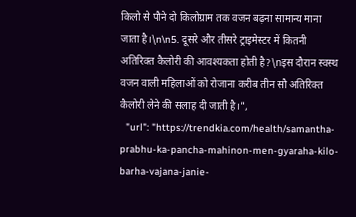किलो से पौने दो किलोग्राम तक वजन बढ़ना सामान्य माना जाता है।\n\n5. दूसरे और तीसरे ट्राइमेस्टर में कितनी अतिरिक्त कैलोरी की आवश्यकता होती है?\nइस दौरान स्वस्थ वजन वाली महिलाओं को रोजाना करीब तीन सौ अतिरिक्त कैलोरी लेने की सलाह दी जाती है।",
  "url": "https://trendkia.com/health/samantha-prabhu-ka-pancha-mahinon-men-gyaraha-kilo-barha-vajana-janie-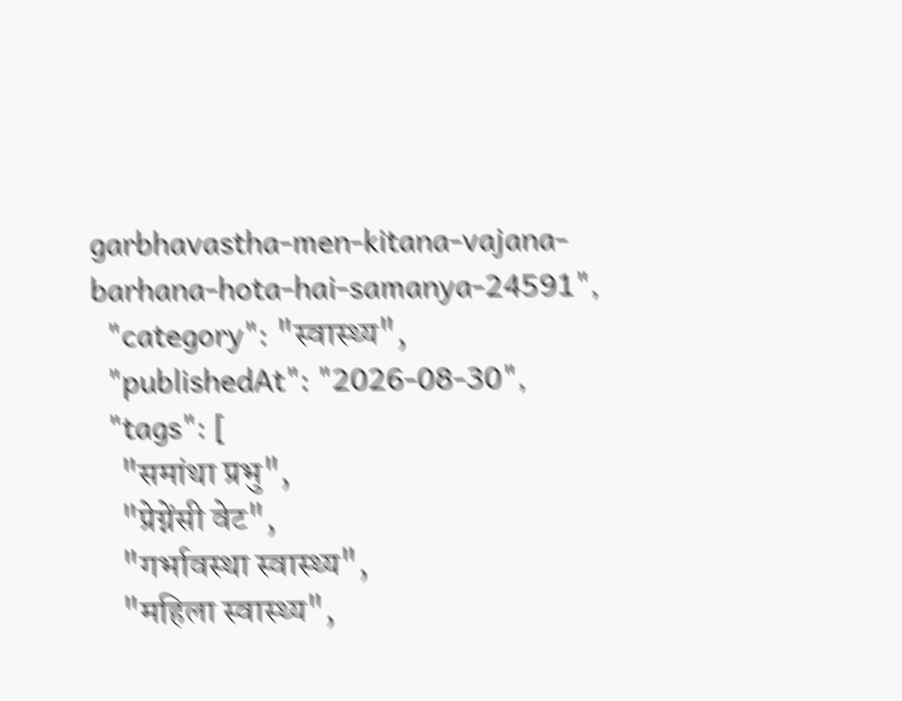garbhavastha-men-kitana-vajana-barhana-hota-hai-samanya-24591",
  "category": "स्वास्थ्य",
  "publishedAt": "2026-08-30",
  "tags": [
    "समांथा प्रभु",
    "प्रेग्नेंसी वेट",
    "गर्भावस्था स्वास्थ्य",
    "महिला स्वास्थ्य",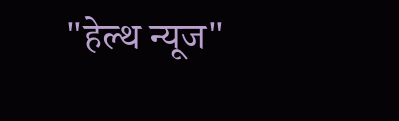"हेल्थ न्यूज"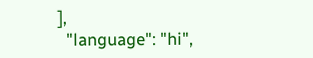],
  "language": "hi",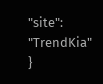"site": "TrendKia"
}